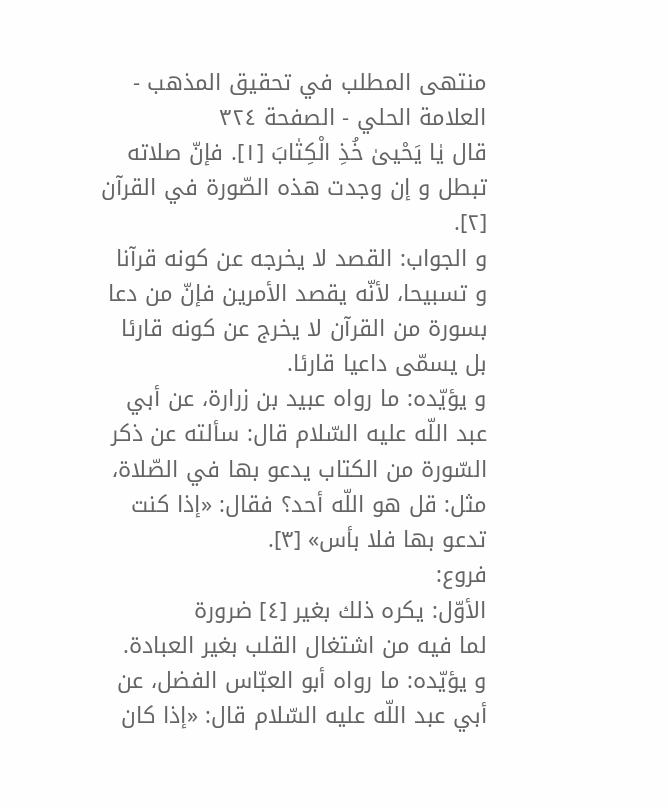منتهى المطلب في تحقيق المذهب - العلامة الحلي - الصفحة ٣٢٤
قال يٰا يَحْيىٰ خُذِ الْكِتٰابَ [١]. فإنّ صلاته تبطل و إن وجدت هذه الصّورة في القرآن [٢].
و الجواب: القصد لا يخرجه عن كونه قرآنا و تسبيحا، لأنّه يقصد الأمرين فإنّ من دعا بسورة من القرآن لا يخرج عن كونه قارئا بل يسمّى داعيا قارئا.
و يؤيّده: ما رواه عبيد بن زرارة، عن أبي عبد اللّه عليه السّلام قال: سألته عن ذكر السّورة من الكتاب يدعو بها في الصّلاة، مثل: قل هو اللّه أحد؟ فقال: «إذا كنت تدعو بها فلا بأس» [٣].
فروع:
الأوّل: يكره ذلك بغير [٤] ضرورة
لما فيه من اشتغال القلب بغير العبادة.
و يؤيّده: ما رواه أبو العبّاس الفضل، عن أبي عبد اللّه عليه السّلام قال: «إذا كان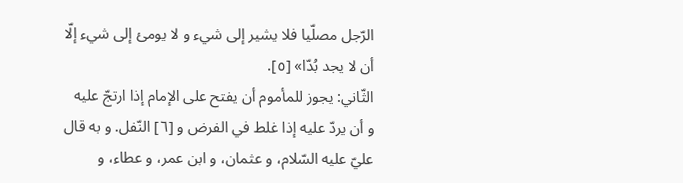الرّجل مصلّيا فلا يشير إلى شيء و لا يومئ إلى شيء إلّا أن لا يجد بُدّا» [٥].
الثّاني: يجوز للمأموم أن يفتح على الإمام إذا ارتجّ عليه
و أن يردّ عليه إذا غلط في الفرض و [٦] النّفل. و به قال عليّ عليه السّلام، و عثمان، و ابن عمر، و عطاء، و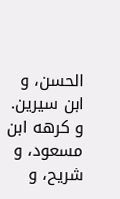الحسن، و ابن سيرين. و كرهه ابن مسعود، و شريح، و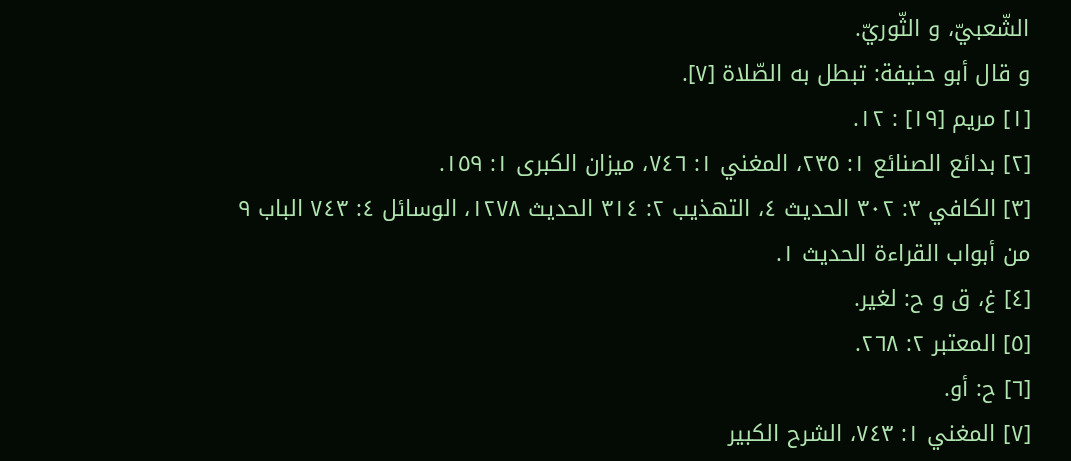الشّعبيّ، و الثّوريّ.
و قال أبو حنيفة: تبطل به الصّلاة [٧].
[١] مريم [١٩] : ١٢.
[٢] بدائع الصنائع ١: ٢٣٥، المغني ١: ٧٤٦، ميزان الكبرى ١: ١٥٩.
[٣] الكافي ٣: ٣٠٢ الحديث ٤، التهذيب ٢: ٣١٤ الحديث ١٢٧٨، الوسائل ٤: ٧٤٣ الباب ٩ من أبواب القراءة الحديث ١.
[٤] غ، ق و ح: لغير.
[٥] المعتبر ٢: ٢٦٨.
[٦] ح: أو.
[٧] المغني ١: ٧٤٣، الشرح الكبير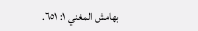بهامش المغني ١: ٦٥١.